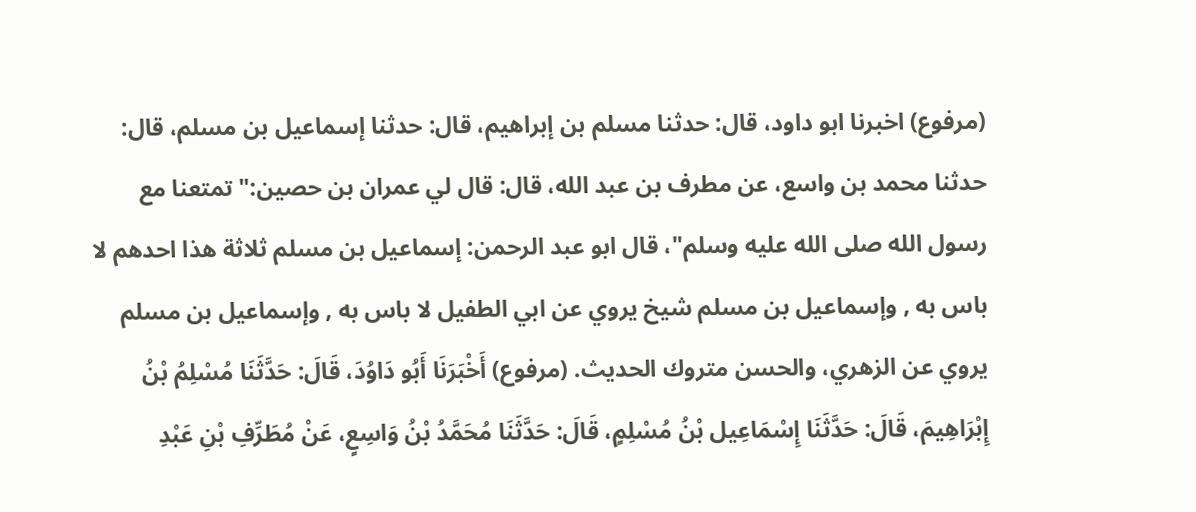(مرفوع) اخبرنا ابو داود، قال: حدثنا مسلم بن إبراهيم، قال: حدثنا إسماعيل بن مسلم، قال: حدثنا محمد بن واسع، عن مطرف بن عبد الله، قال: قال لي عمران بن حصين:" تمتعنا مع رسول الله صلى الله عليه وسلم"، قال ابو عبد الرحمن: إسماعيل بن مسلم ثلاثة هذا احدهم لا باس به , وإسماعيل بن مسلم شيخ يروي عن ابي الطفيل لا باس به , وإسماعيل بن مسلم يروي عن الزهري، والحسن متروك الحديث. (مرفوع) أَخْبَرَنَا أَبُو دَاوُدَ، قَالَ: حَدَّثَنَا مُسْلِمُ بْنُ إِبْرَاهِيمَ، قَالَ: حَدَّثَنَا إِسْمَاعِيل بْنُ مُسْلِمٍ، قَالَ: حَدَّثَنَا مُحَمَّدُ بْنُ وَاسِعٍ، عَنْ مُطَرِّفِ بْنِ عَبْدِ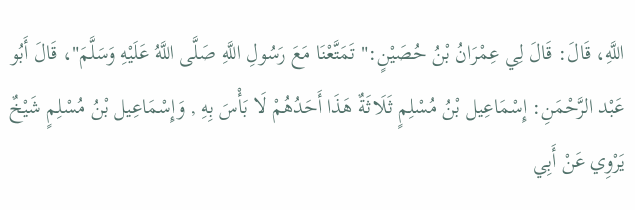اللَّهِ، قَالَ: قَالَ لِي عِمْرَانُ بْنُ حُصَيْنٍ:" تَمَتَّعْنَا مَعَ رَسُولِ اللَّهِ صَلَّى اللَّهُ عَلَيْهِ وَسَلَّمَ"، قَالَ أَبُو عَبْد الرَّحْمَنِ: إِسْمَاعِيل بْنُ مُسْلِمٍ ثَلَاثَةٌ هَذَا أَحَدُهُمْ لَا بَأْسَ بِهِ , وَإِسْمَاعِيل بْنُ مُسْلِمٍ شَيْخٌ يَرْوِي عَنْ أَبِي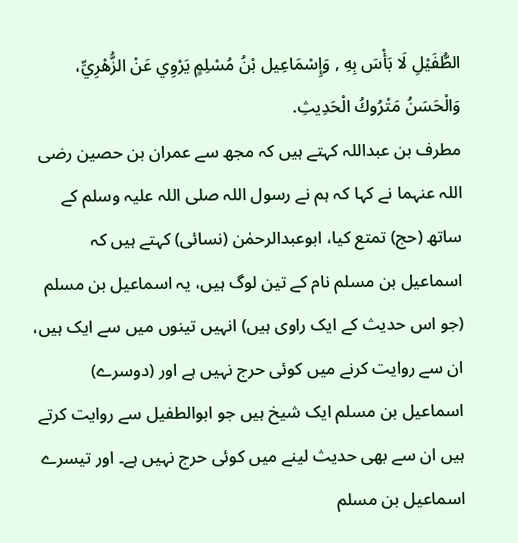الطُّفَيْلِ لَا بَأْسَ بِهِ , وَإِسْمَاعِيل بْنُ مُسْلِمٍ يَرْوِي عَنْ الزُّهْرِيِّ، وَالْحَسَنُ مَتْرُوكُ الْحَدِيثِ.
مطرف بن عبداللہ کہتے ہیں کہ مجھ سے عمران بن حصین رضی اللہ عنہما نے کہا کہ ہم نے رسول اللہ صلی اللہ علیہ وسلم کے ساتھ (حج) تمتع کیا، ابوعبدالرحمٰن (نسائی) کہتے ہیں کہ اسماعیل بن مسلم نام کے تین لوگ ہیں، یہ اسماعیل بن مسلم (جو اس حدیث کے ایک راوی ہیں) انہیں تینوں میں سے ایک ہیں، ان سے روایت کرنے میں کوئی حرج نہیں ہے اور (دوسرے) اسماعیل بن مسلم ایک شیخ ہیں جو ابوالطفیل سے روایت کرتے ہیں ان سے بھی حدیث لینے میں کوئی حرج نہیں ہے۔ اور تیسرے اسماعیل بن مسلم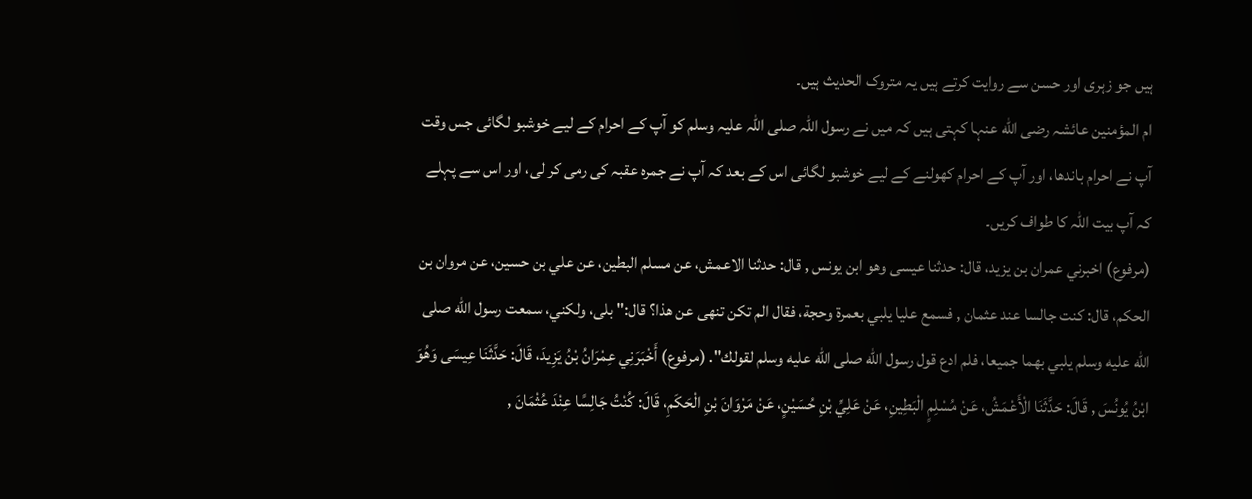ہیں جو زہری اور حسن سے روایت کرتے ہیں یہ متروک الحدیث ہیں۔
ام المؤمنین عائشہ رضی الله عنہا کہتی ہیں کہ میں نے رسول اللہ صلی اللہ علیہ وسلم کو آپ کے احرام کے لیے خوشبو لگائی جس وقت آپ نے احرام باندھا، اور آپ کے احرام کھولنے کے لیے خوشبو لگائی اس کے بعد کہ آپ نے جمرہ عقبہ کی رمی کر لی، اور اس سے پہلے کہ آپ بیت اللہ کا طواف کریں۔
(مرفوع) اخبرني عمران بن يزيد، قال: حدثنا عيسى وهو ابن يونس , قال: حدثنا الاعمش، عن مسلم البطين، عن علي بن حسين، عن مروان بن الحكم، قال: كنت جالسا عند عثمان , فسمع عليا يلبي بعمرة وحجة، فقال الم تكن تنهى عن هذا؟ قال:" بلى، ولكني، سمعت رسول الله صلى الله عليه وسلم يلبي بهما جميعا، فلم ادع قول رسول الله صلى الله عليه وسلم لقولك". (مرفوع) أَخْبَرَنِي عِمْرَانُ بْنُ يَزِيدَ، قَالَ: حَدَّثَنَا عِيسَى وَهُوَ ابْنُ يُونُسَ , قَالَ: حَدَّثَنَا الْأَعْمَشُ، عَنْ مُسْلِمٍ الْبَطِينِ، عَنْ عَلِيِّ بْنِ حُسَيْنٍ، عَنْ مَرْوَانَ بْنِ الْحَكَمِ، قَالَ: كُنْتُ جَالِسًا عِنْدَ عُثْمَانَ ,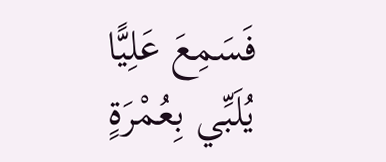فَسَمِعَ عَلِيًّا يُلَبِّي بِعُمْرَةٍ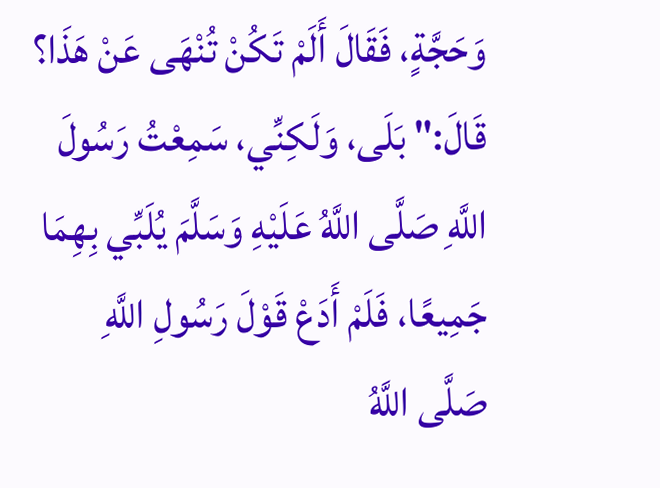وَحَجَّةٍ، فَقَالَ أَلَمْ تَكُنْ تُنْهَى عَنْ هَذَا؟ قَالَ:" بَلَى، وَلَكِنِّي، سَمِعْتُ رَسُولَ اللَّهِ صَلَّى اللَّهُ عَلَيْهِ وَسَلَّمَ يُلَبِّي بِهِمَا جَمِيعًا، فَلَمْ أَدَعْ قَوْلَ رَسُولِ اللَّهِ صَلَّى اللَّهُ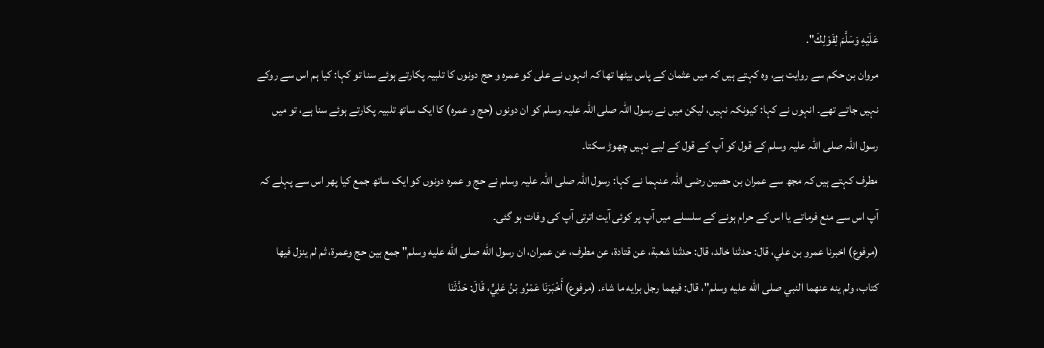عَلَيْهِ وَسَلَّمَ لِقَوْلِكَ".
مروان بن حکم سے روایت ہے، وہ کہتے ہیں کہ میں عثمان کے پاس بیٹھا تھا کہ انہوں نے علی کو عمرہ و حج دونوں کا تلبیہ پکارتے ہوئے سنا تو کہا: کیا ہم اس سے روکے نہیں جاتے تھے۔ انہوں نے کہا: کیونکہ نہیں، لیکن میں نے رسول اللہ صلی اللہ علیہ وسلم کو ان دونوں (حج و عمرہ) کا ایک ساتھ تلبیہ پکارتے ہوئے سنا ہے، تو میں رسول اللہ صلی اللہ علیہ وسلم کے قول کو آپ کے قول کے لیے نہیں چھوڑ سکتا۔
مطرف کہتے ہیں کہ مجھ سے عمران بن حصین رضی اللہ عنہما نے کہا: رسول اللہ صلی اللہ علیہ وسلم نے حج و عمرہ دونوں کو ایک ساتھ جمع کیا پھر اس سے پہلے کہ آپ اس سے منع فرماتے یا اس کے حرام ہونے کے سلسلے میں آپ پر کوئی آیت اترتی آپ کی وفات ہو گئی۔
(مرفوع) اخبرنا عمرو بن علي، قال: حدثنا خالد، قال: حدثنا شعبة، عن قتادة، عن مطرف، عن عمران، ان رسول الله صلى الله عليه وسلم" جمع بين حج وعمرة، ثم لم ينزل فيها كتاب، ولم ينه عنهما النبي صلى الله عليه وسلم"، قال: فيهما رجل برايه ما شاء. (مرفوع) أَخْبَرَنَا عَمْرُو بْنُ عَلِيٍّ، قَالَ: حَدَّثَنَا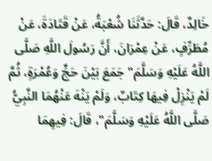خَالِدٌ، قَالَ: حَدَّثَنَا شُعْبَةُ، عَنْ قَتَادَةَ، عَنْ مُطَرِّفٍ، عَنْ عِمْرَانَ، أَنَّ رَسُولَ اللَّهِ صَلَّى اللَّهُ عَلَيْهِ وَسَلَّمَ" جَمَعَ بَيْنَ حَجٍّ وَعُمْرَةٍ، ثُمَّ لَمْ يَنْزِلْ فِيهَا كِتَابٌ، وَلَمْ يَنْهَ عَنْهُمَا النَّبِيُّ صَلَّى اللَّهُ عَلَيْهِ وَسَلَّمَ"، قَالَ: فِيهِمَا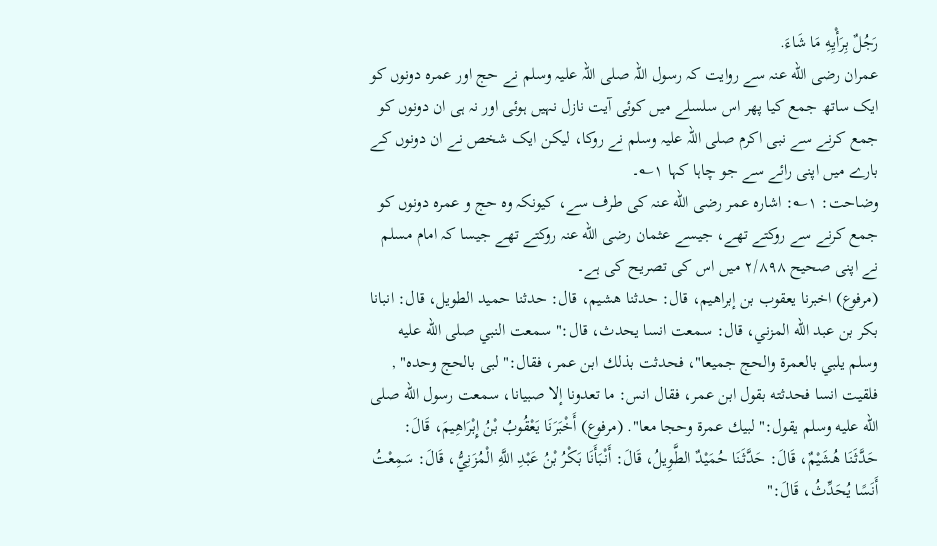رَجُلٌ بِرَأْيِهِ مَا شَاءَ.
عمران رضی الله عنہ سے روایت کہ رسول اللہ صلی اللہ علیہ وسلم نے حج اور عمرہ دونوں کو ایک ساتھ جمع کیا پھر اس سلسلے میں کوئی آیت نازل نہیں ہوئی اور نہ ہی ان دونوں کو جمع کرنے سے نبی اکرم صلی اللہ علیہ وسلم نے روکا، لیکن ایک شخص نے ان دونوں کے بارے میں اپنی رائے سے جو چاہا کہا ۱؎۔
وضاحت: ۱؎: اشارہ عمر رضی الله عنہ کی طرف سے، کیونکہ وہ حج و عمرہ دونوں کو جمع کرنے سے روکتے تھے، جیسے عثمان رضی الله عنہ روکتے تھے جیسا کہ امام مسلم نے اپنی صحیح ۲/۸۹۸ میں اس کی تصریح کی ہے۔
(مرفوع) اخبرنا يعقوب بن إبراهيم، قال: حدثنا هشيم، قال: حدثنا حميد الطويل، قال: انبانا بكر بن عبد الله المزني، قال: سمعت انسا يحدث، قال:" سمعت النبي صلى الله عليه وسلم يلبي بالعمرة والحج جميعا"، فحدثت بذلك ابن عمر، فقال:" لبى بالحج وحده" , فلقيت انسا فحدثته بقول ابن عمر، فقال انس: ما تعدونا إلا صبيانا، سمعت رسول الله صلى الله عليه وسلم يقول:" لبيك عمرة وحجا معا". (مرفوع) أَخْبَرَنَا يَعْقُوبُ بْنُ إِبْرَاهِيمَ، قَالَ: حَدَّثَنَا هُشَيْمٌ، قَالَ: حَدَّثَنَا حُمَيْدٌ الطَّوِيلُ، قَالَ: أَنْبَأَنَا بَكْرُ بْنُ عَبْدِ اللَّهِ الْمُزَنِيُّ، قَالَ: سَمِعْتُ أَنَسًا يُحَدِّثُ، قَالَ:"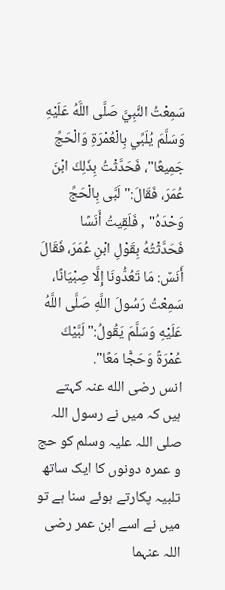سَمِعْتُ النَّبِيَّ صَلَّى اللَّهُ عَلَيْهِ وَسَلَّمَ يُلَبِّي بِالْعُمْرَةِ وَالْحَجِّ جَمِيعًا"، فَحَدَّثْتُ بِذَلِكَ ابْنَ عُمَرَ، فَقَالَ:" لَبَّى بِالْحَجِّ وَحْدَهُ" , فَلَقِيتُ أَنَسًا فَحَدَّثْتُهُ بِقَوْلِ ابْنِ عُمَرَ، فَقَالَ أَنَسٌ: مَا تَعُدُّونَا إِلَّا صِبْيَانًا، سَمِعْتُ رَسُولَ اللَّهِ صَلَّى اللَّهُ عَلَيْهِ وَسَلَّمَ يَقُولُ:" لَبَّيْكَ عُمْرَةً وَحَجًّا مَعًا".
انس رضی الله عنہ کہتے ہیں کہ میں نے رسول اللہ صلی اللہ علیہ وسلم کو حج و عمرہ دونوں کا ایک ساتھ تلبیہ پکارتے ہوئے سنا ہے تو میں نے اسے ابن عمر رضی اللہ عنہما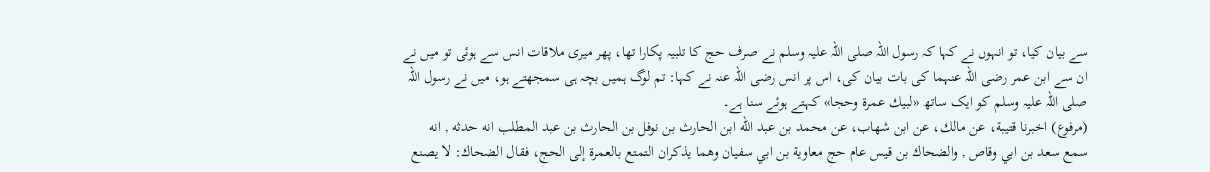سے بیان کیا، تو انہوں نے کہا کہ رسول اللہ صلی اللہ علیہ وسلم نے صرف حج کا تلبیہ پکارا تھا، پھر میری ملاقات انس سے ہوئی تو میں نے ان سے ابن عمر رضی اللہ عنہما کی بات بیان کی، اس پر انس رضی اللہ عنہ نے کہا: تم لوگ ہمیں بچہ ہی سمجھتے ہو، میں نے رسول اللہ صلی اللہ علیہ وسلم کو ایک ساتھ «لبيك عمرة وحجا» کہتے ہوئے سنا ہے۔
(مرفوع) اخبرنا قتيبة، عن مالك، عن ابن شهاب، عن محمد بن عبد الله ابن الحارث بن نوفل بن الحارث بن عبد المطلب انه حدثه , انه سمع سعد بن ابي وقاص , والضحاك بن قيس عام حج معاوية بن ابي سفيان وهما يذكران التمتع بالعمرة إلى الحج، فقال الضحاك: لا يصنع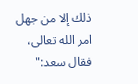ذلك إلا من جهل امر الله تعالى، فقال سعد:"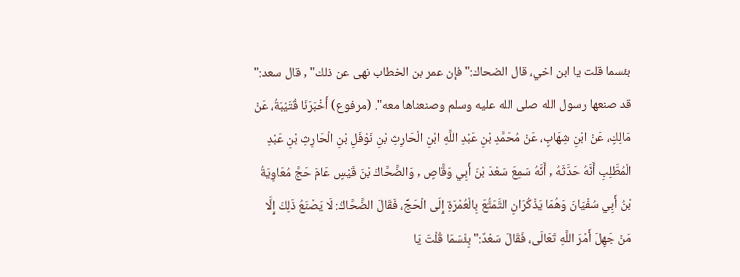بئسما قلت يا ابن اخي، قال الضحاك:" فإن عمر بن الخطاب نهى عن ذلك" , قال سعد:" قد صنعها رسول الله صلى الله عليه وسلم وصنعناها معه". (مرفوع) أَخْبَرَنَا قُتَيْبَةُ، عَنْ مَالِكٍ، عَنْ ابْنِ شِهَابٍ، عَنْ مُحَمَّدِ بْنِ عَبْدِ اللَّهِ ابْنِ الْحَارِثِ بْنِ نَوْفَلِ بْنِ الْحَارِثِ بْنِ عَبْدِ الْمُطَّلِبِ أَنَّهُ حَدَّثَهُ , أَنَّهُ سَمِعَ سَعْدَ بْنَ أَبِي وَقَّاصٍ , وَالضَّحَّاكَ بْنَ قَيْسٍ عَامَ حَجَّ مُعَاوِيَةُ بْنُ أَبِي سُفْيَانَ وَهُمَا يَذْكُرَانِ التَّمَتُّعَ بِالْعُمْرَةِ إِلَى الْحَجِّ، فَقَالَ الضَّحَّاكُ: لَا يَصْنَعُ ذَلِكَ إِلَّا مَنْ جَهِلَ أَمْرَ اللَّهِ تَعَالَى، فَقَالَ سَعْدٌ:" بِئْسَمَا قُلْتَ يَا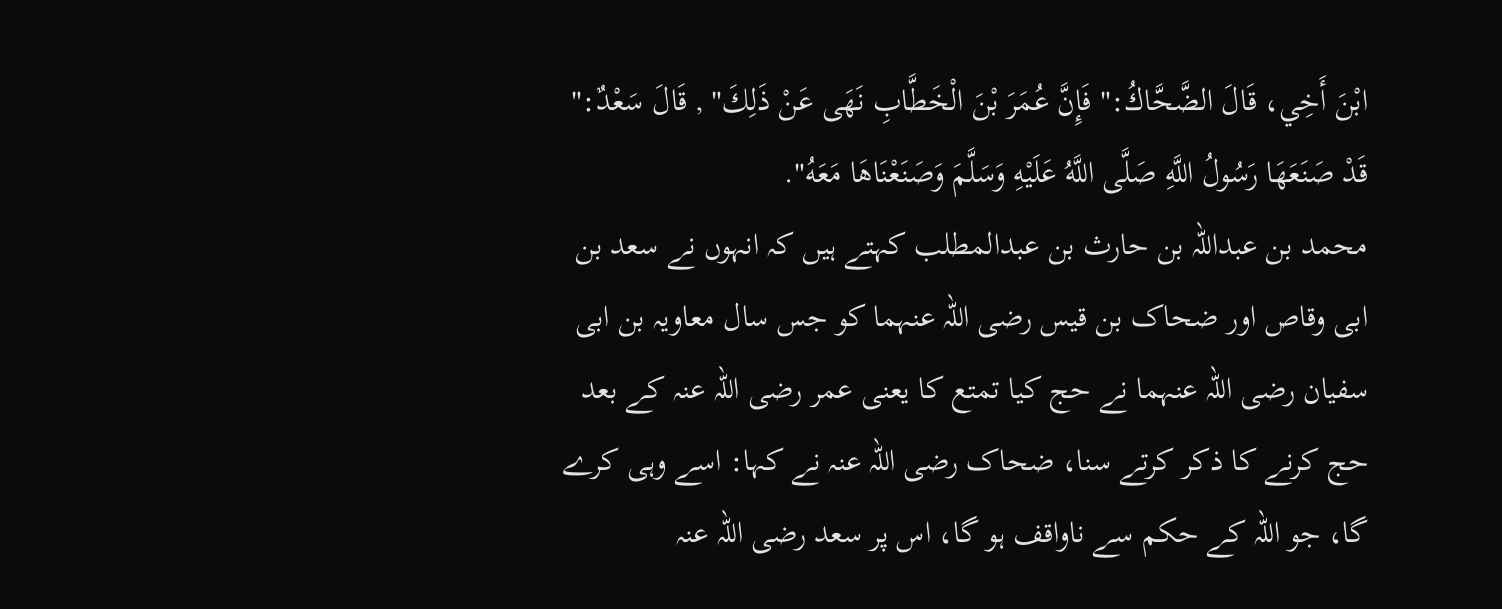ابْنَ أَخِي، قَالَ الضَّحَّاكُ:" فَإِنَّ عُمَرَ بْنَ الْخَطَّابِ نَهَى عَنْ ذَلِكَ" , قَالَ سَعْدٌ:" قَدْ صَنَعَهَا رَسُولُ اللَّهِ صَلَّى اللَّهُ عَلَيْهِ وَسَلَّمَ وَصَنَعْنَاهَا مَعَهُ".
محمد بن عبداللہ بن حارث بن عبدالمطلب کہتے ہیں کہ انہوں نے سعد بن ابی وقاص اور ضحاک بن قیس رضی اللہ عنہما کو جس سال معاویہ بن ابی سفیان رضی اللہ عنہما نے حج کیا تمتع کا یعنی عمر رضی اللہ عنہ کے بعد حج کرنے کا ذکر کرتے سنا، ضحاک رضی اللہ عنہ نے کہا: اسے وہی کرے گا، جو اللہ کے حکم سے ناواقف ہو گا، اس پر سعد رضی اللہ عنہ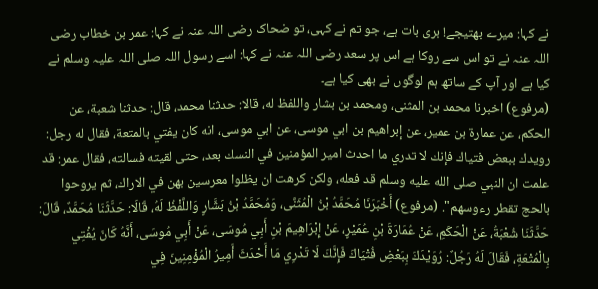نے کہا: میرے بھتیجے! بری بات ہے، جو تم نے کہی، تو ضحاک رضی اللہ عنہ نے کہا: عمر بن خطاب رضی اللہ عنہ نے تو اس سے روکا ہے اس پر سعد رضی اللہ عنہ نے کہا: اسے رسول اللہ صلی اللہ علیہ وسلم نے کیا ہے اور آپ کے ساتھ ہم لوگوں نے بھی کیا ہے۔
(مرفوع) اخبرنا محمد بن المثنى، ومحمد بن بشار واللفظ له، قالا: حدثنا محمد، قال: حدثنا شعبة، عن الحكم، عن عمارة بن عمير، عن إبراهيم بن ابي موسى، عن ابي موسى، انه كان يفتي بالمتعة، فقال له رجل: رويدك ببعض فتياك فإنك لا تدري ما احدث امير المؤمنين في النسك بعد، حتى لقيته فسالته، فقال عمر: قد علمت ان النبي صلى الله عليه وسلم قد فعله، ولكن كرهت ان يظلوا معرسين بهن في الاراك، ثم يروحوا بالحج تقطر رءوسهم". (مرفوع) أَخْبَرَنَا مُحَمَّدُ بْنُ الْمُثَنَّى، وَمُحَمَّدُ بْنُ بَشَّارٍ وَاللَّفْظُ لَهُ، قَالَا: حَدَّثَنَا مُحَمَّدٌ، قَالَ: حَدَّثَنَا شُعْبَةُ، عَنْ الْحَكَمِ، عَنْ عُمَارَةَ بْنِ عُمَيْرٍ، عَنْ إِبْرَاهِيمَ بْنِ أَبِي مُوسَى، عَنْ أَبِي مُوسَى، أَنَّهُ كَانَ يُفْتِي بِالْمُتْعَةِ، فَقَالَ لَهُ رَجُلٌ: رُوَيْدَكَ بِبَعْضِ فُتْيَاكَ فَإِنَّكَ لَا تَدْرِي مَا أَحْدَثَ أَمِيرُ الْمُؤْمِنِينَ فِي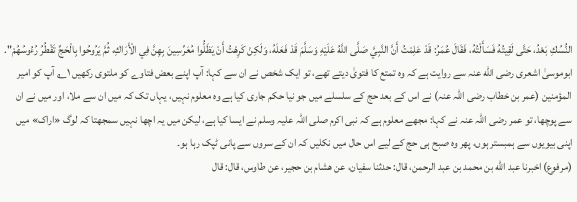النُّسُكِ بَعْدُ، حَتَّى لَقِيتُهُ فَسَأَلْتُهُ، فَقَالَ عُمَرُ: قَدْ عَلِمْتُ أَنَّ النَّبِيَّ صَلَّى اللَّهُ عَلَيْهِ وَسَلَّمَ قَدْ فَعَلَهُ، وَلَكِنْ كَرِهْتُ أَنْ يَظَلُّوا مُعَرِّسِينَ بِهِنَّ فِي الْأَرَاكِ، ثُمَّ يَرُوحُوا بِالْحَجِّ تَقْطُرُ رُءُوسُهُمْ".
ابوموسیٰ اشعری رضی الله عنہ سے روایت ہے کہ وہ تمتع کا فتویٰ دیتے تھے، تو ایک شخص نے ان سے کہا: آپ اپنے بعض فتاوے کو ملتوی رکھیں ۱؎ آپ کو امیر المؤمنین (عمر بن خطاب رضی اللہ عنہ) نے اس کے بعد حج کے سلسلے میں جو نیا حکم جاری کیا ہے وہ معلوم نہیں، یہاں تک کہ میں ان سے ملا، اور میں نے ان سے پوچھا، تو عمر رضی اللہ عنہ نے کہا: مجھے معلوم ہے کہ نبی اکرم صلی اللہ علیہ وسلم نے ایسا کیا ہے، لیکن میں یہ اچھا نہیں سمجھتا کہ لوگ «اراک» میں اپنی بیویوں سے ہمبستر ہوں، پھر وہ صبح ہی حج کے لیے اس حال میں نکلیں کہ ان کے سروں سے پانی ٹپک رہا ہو۔
(مرفوع) اخبرنا عبد الله بن محمد بن عبد الرحمن، قال: حدثنا سفيان، عن هشام بن حجير، عن طاوس، قال: قال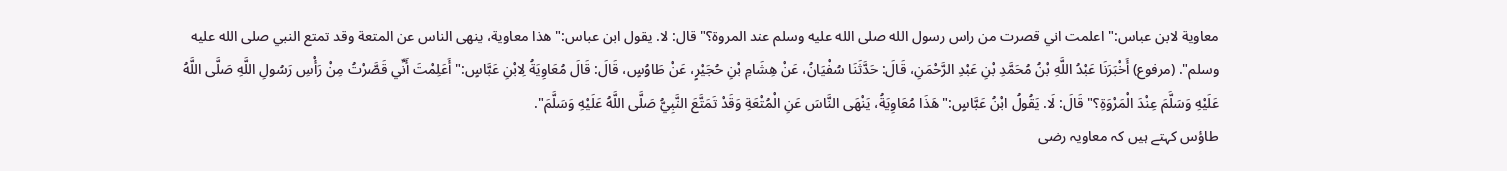معاوية لابن عباس:" اعلمت اني قصرت من راس رسول الله صلى الله عليه وسلم عند المروة؟" قال: لا. يقول ابن عباس:" هذا معاوية، ينهى الناس عن المتعة وقد تمتع النبي صلى الله عليه وسلم". (مرفوع) أَخْبَرَنَا عَبْدُ اللَّهِ بْنُ مُحَمَّدِ بْنِ عَبْدِ الرَّحْمَنِ، قَالَ: حَدَّثَنَا سُفْيَانُ، عَنْ هِشَامِ بْنِ حُجَيْرٍ، عَنْ طَاوُسٍ، قَالَ: قَالَ مُعَاوِيَةُ لِابْنِ عَبَّاسٍ:" أَعَلِمْتَ أَنِّي قَصَّرْتُ مِنْ رَأْسِ رَسُولِ اللَّهِ صَلَّى اللَّهُ عَلَيْهِ وَسَلَّمَ عِنْدَ الْمَرْوَةِ؟" قَالَ: لَا. يَقُولُ ابْنُ عَبَّاسٍ:" هَذَا مُعَاوِيَةُ، يَنْهَى النَّاسَ عَنِ الْمُتْعَةِ وَقَدْ تَمَتَّعَ النَّبِيُّ صَلَّى اللَّهُ عَلَيْهِ وَسَلَّمَ".
طاؤس کہتے ہیں کہ معاویہ رضی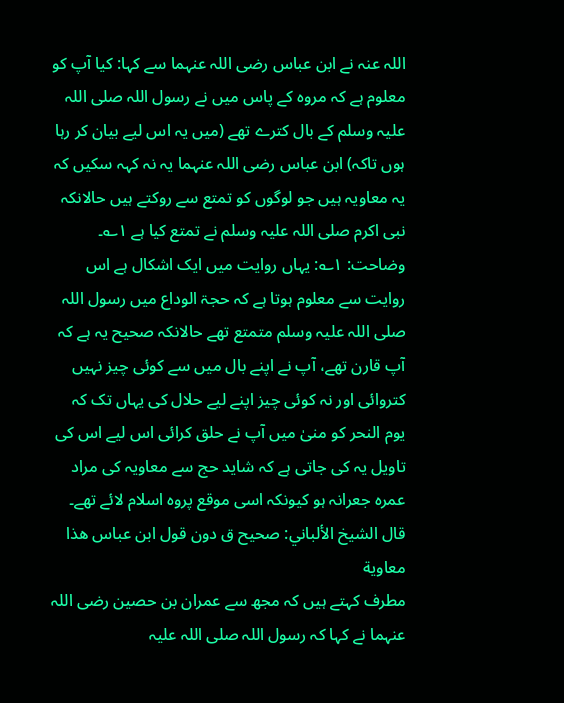اللہ عنہ نے ابن عباس رضی اللہ عنہما سے کہا: کیا آپ کو معلوم ہے کہ مروہ کے پاس میں نے رسول اللہ صلی اللہ علیہ وسلم کے بال کترے تھے (میں یہ اس لیے بیان کر رہا ہوں تاکہ) ابن عباس رضی اللہ عنہما یہ نہ کہہ سکیں کہ یہ معاویہ ہیں جو لوگوں کو تمتع سے روکتے ہیں حالانکہ نبی اکرم صلی اللہ علیہ وسلم نے تمتع کیا ہے ۱؎۔
وضاحت: ۱؎: یہاں روایت میں ایک اشکال ہے اس روایت سے معلوم ہوتا ہے کہ حجۃ الوداع میں رسول اللہ صلی اللہ علیہ وسلم متمتع تھے حالانکہ صحیح یہ ہے کہ آپ قارن تھے، آپ نے اپنے بال میں سے کوئی چیز نہیں کتروائی اور نہ کوئی چیز اپنے لیے حلال کی یہاں تک کہ یوم النحر کو منیٰ میں آپ نے حلق کرائی اس لیے اس کی تاویل یہ کی جاتی ہے کہ شاید حج سے معاویہ کی مراد عمرہ جعرانہ ہو کیونکہ اسی موقع پروہ اسلام لائے تھے۔
قال الشيخ الألباني: صحيح ق دون قول ابن عباس هذا معاوية
مطرف کہتے ہیں کہ مجھ سے عمران بن حصین رضی اللہ عنہما نے کہا کہ رسول اللہ صلی اللہ علیہ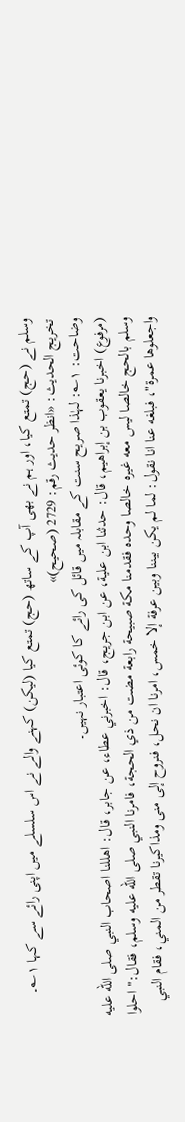وسلم نے (حج) تمتع کیا، اور ہم نے بھی آپ کے ساتھ (حج) تمتع کیا (لیکن) کہنے والے نے اس سلسلے میں اپنی رائے سے کہا ۱؎۔
تخریج الحدیث: «انظر حدیث رقم: 2729 (صحیح)»
وضاحت: ۱؎: لہٰذا صریح سنت کے مقابلہ میں قائل کی رائے کا کوئی اعتبار نہیں۔
(مرفوع) اخبرنا يعقوب بن إبراهيم، قال: حدثنا ابن علية، عن ابن جريج، قال: اخبرني عطاء، عن جابر، قال: اهللنا اصحاب النبي صلى الله عليه وسلم بالحج خالصا ليس معه غيره خالصا وحده فقدمنا مكة صبيحة رابعة مضت من ذي الحجة، فامرنا النبي صلى الله عليه وسلم، فقال:" احلوا واجعلوها عمرة"، فبلغه عنا انا نقول: لما لم يكن بيننا وبين عرفة إلا خمس، امرنا ان نحل، فنروح إلى منى ومذاكيرنا تقطر من المني، فقام النبي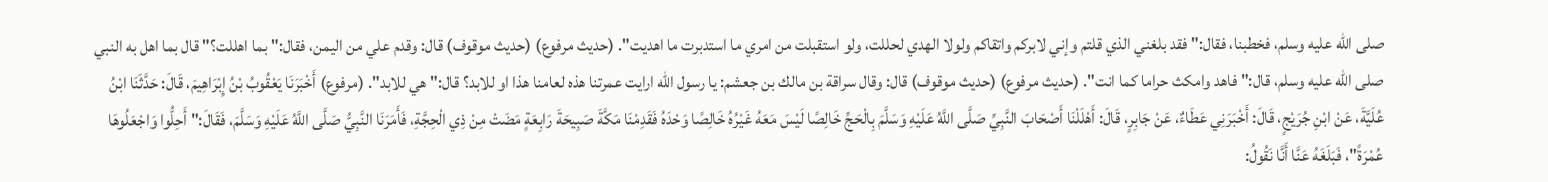صلى الله عليه وسلم، فخطبنا، فقال:" فقد بلغني الذي قلتم وإني لابركم واتقاكم ولولا الهدي لحللت، ولو استقبلت من امري ما استدبرت ما اهديت". (حديث مرفوع) (حديث موقوف) قال: وقدم علي من اليمن، فقال:" بما اهللت؟" قال بما اهل به النبي صلى الله عليه وسلم، قال:" فاهد وامكث حراما كما انت". (حديث مرفوع) (حديث موقوف) قال: وقال سراقة بن مالك بن جعشم: يا رسول الله ارايت عمرتنا هذه لعامنا هذا او للابد؟ قال:" هي للابد". (مرفوع) أَخْبَرَنَا يَعْقُوبُ بْنُ إِبْرَاهِيمَ، قَالَ: حَدَّثَنَا ابْنُ عُلَيَّةَ، عَنْ ابْنِ جُرَيْجٍ، قَالَ: أَخْبَرَنِي عَطَاءٌ، عَنْ جَابِرٍ، قَالَ: أَهْلَلْنَا أَصْحَابَ النَّبِيِّ صَلَّى اللَّهُ عَلَيْهِ وَسَلَّمَ بِالْحَجِّ خَالِصًا لَيْسَ مَعَهُ غَيْرُهُ خَالِصًا وَحْدَهُ فَقَدِمْنَا مَكَّةَ صَبِيحَةَ رَابِعَةٍ مَضَتْ مِنْ ذِي الْحِجَّةِ، فَأَمَرَنَا النَّبِيُّ صَلَّى اللَّهُ عَلَيْهِ وَسَلَّمَ، فَقَالَ:" أَحِلُّوا وَاجْعَلُوهَا عُمْرَةً"، فَبَلَغَهُ عَنَّا أَنَّا نَقُولُ: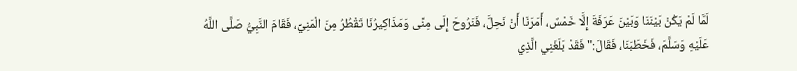لَمَّا لَمْ يَكُنْ بَيْنَنَا وَبَيْنَ عَرَفَةَ إِلَّا خَمْسٌ، أَمَرَنَا أَنْ نَحِلَّ، فَنَرُوحَ إِلَى مِنًى وَمَذَاكِيرُنَا تَقْطُرُ مِنَ الْمَنِيِّ، فَقَامَ النَّبِيُّ صَلَّى اللَّهُ عَلَيْهِ وَسَلَّمَ، فَخَطَبَنَا، فَقَالَ:" فَقَدْ بَلَغَنِي الَّذِي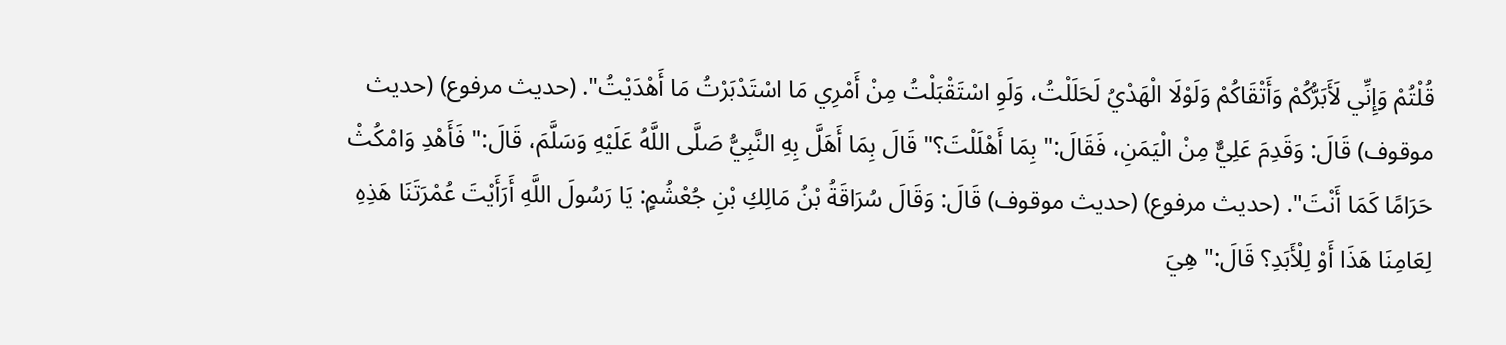قُلْتُمْ وَإِنِّي لَأَبَرُّكُمْ وَأَتْقَاكُمْ وَلَوْلَا الْهَدْيُ لَحَلَلْتُ، وَلَوِ اسْتَقْبَلْتُ مِنْ أَمْرِي مَا اسْتَدْبَرْتُ مَا أَهْدَيْتُ". (حديث مرفوع) (حديث موقوف) قَالَ: وَقَدِمَ عَلِيٌّ مِنْ الْيَمَنِ، فَقَالَ:" بِمَا أَهْلَلْتَ؟" قَالَ بِمَا أَهَلَّ بِهِ النَّبِيُّ صَلَّى اللَّهُ عَلَيْهِ وَسَلَّمَ، قَالَ:" فَأَهْدِ وَامْكُثْ حَرَامًا كَمَا أَنْتَ". (حديث مرفوع) (حديث موقوف) قَالَ: وَقَالَ سُرَاقَةُ بْنُ مَالِكِ بْنِ جُعْشُمٍ: يَا رَسُولَ اللَّهِ أَرَأَيْتَ عُمْرَتَنَا هَذِهِ لِعَامِنَا هَذَا أَوْ لِلْأَبَدِ؟ قَالَ:" هِيَ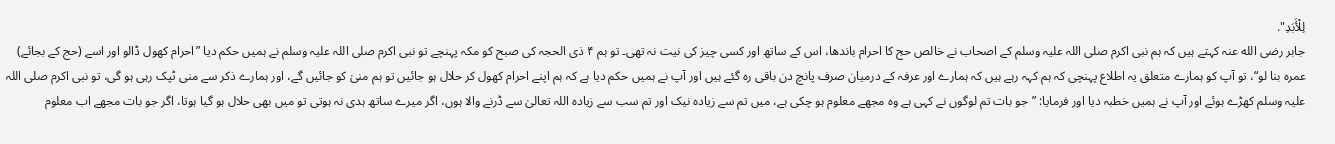لِلْأَبَدِ".
جابر رضی الله عنہ کہتے ہیں کہ ہم نبی اکرم صلی اللہ علیہ وسلم کے اصحاب نے خالص حج کا احرام باندھا، اس کے ساتھ اور کسی چیز کی نیت نہ تھی۔ تو ہم ۴ ذی الحجہ کی صبح کو مکہ پہنچے تو نبی اکرم صلی اللہ علیہ وسلم نے ہمیں حکم دیا ”احرام کھول ڈالو اور اسے (حج کے بجائے) عمرہ بنا لو“، تو آپ کو ہمارے متعلق یہ اطلاع پہنچی کہ ہم کہہ رہے ہیں کہ ہمارے اور عرفہ کے درمیان صرف پانچ دن باقی رہ گئے ہیں اور آپ نے ہمیں حکم دیا ہے کہ ہم اپنے احرام کھول کر حلال ہو جائیں تو ہم منیٰ کو جائیں گے، اور ہمارے ذکر سے منی ٹپک رہی ہو گی، تو نبی اکرم صلی اللہ علیہ وسلم کھڑے ہوئے اور آپ نے ہمیں خطبہ دیا اور فرمایا: ”جو بات تم لوگوں نے کہی ہے وہ مجھے معلوم ہو چکی ہے، میں تم سے زیادہ نیک اور تم سب سے زیادہ اللہ تعالیٰ سے ڈرنے والا ہوں، اگر میرے ساتھ ہدی نہ ہوتی تو میں بھی حلال ہو گیا ہوتا، اگر جو بات مجھے اب معلوم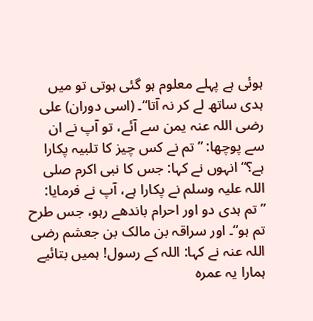ہوئی ہے پہلے معلوم ہو گئی ہوتی تو میں ہدی ساتھ لے کر نہ آتا“۔ (اسی دوران) علی رضی اللہ عنہ یمن سے آئے، تو آپ نے ان سے پوچھا: ”تم نے کس چیز کا تلبیہ پکارا ہے؟“ انہوں نے کہا: جس کا نبی اکرم صلی اللہ علیہ وسلم نے پکارا ہے، آپ نے فرمایا: ”تم ہدی دو اور احرام باندھے رہو، جس طرح تم ہو“۔ اور سراقہ بن مالک بن جعشم رضی اللہ عنہ نے کہا: اللہ کے رسول! ہمیں بتائیے ہمارا یہ عمرہ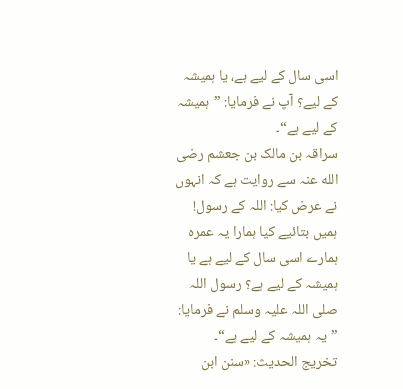اسی سال کے لیے ہے، یا ہمیشہ کے لیے؟ آپ نے فرمایا: ”ہمیشہ کے لیے ہے“۔
سراقہ بن مالک بن جعشم رضی الله عنہ سے روایت ہے کہ انہوں نے عرض کیا: اللہ کے رسول! ہمیں بتائیے کیا ہمارا یہ عمرہ ہمارے اسی سال کے لیے ہے یا ہمیشہ کے لیے ہے؟ رسول اللہ صلی اللہ علیہ وسلم نے فرمایا: ”یہ ہمیشہ کے لیے ہے“۔
تخریج الحدیث: «سنن ابن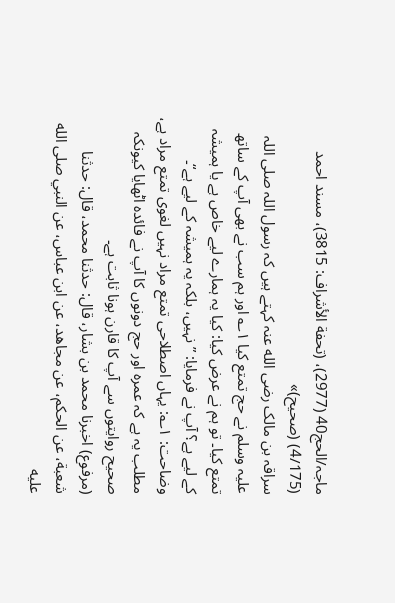ماجہ/الحج40 (2977)، (تحفة الأشراف: 3815)، مسند احمد (4/175) (صحیح)»
سراقہ بن مالک رضی الله عنہ کہتے ہیں کہ رسول اللہ صلی اللہ علیہ وسلم نے حج تمتع کیا ۱؎ اور ہم سب نے بھی آپ کے ساتھ تمتع کیا۔ تو ہم نے عرض کیا: کیا یہ ہمارے لیے خاص ہے یا ہمیشہ کے لیے ہے؟ آپ نے فرمایا: ”نہیں، بلکہ یہ ہمیشہ کے لیے ہے“۔
وضاحت: ۱؎: یہاں اصطلاحی تمتع مراد نہیں لغوی تمتع مراد ہے، مطلب یہ ہے کہ عمرہ اور حج دونوں کا آپ نے فائدہ اٹھایا کیونکہ صحیح روایتوں سے آپ کا قارن ہونا ثابت ہے۔
(مرفوع) اخبرنا محمد بن بشار، قال: حدثنا محمد، قال: حدثنا شعبة، عن الحكم، عن مجاهد، عن ابن عباس، عن النبي صلى الله عليه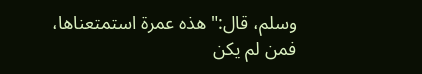وسلم، قال:" هذه عمرة استمتعناها، فمن لم يكن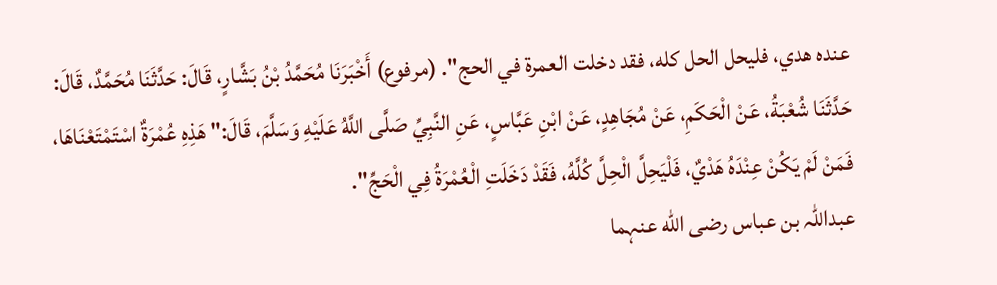عنده هدي، فليحل الحل كله، فقد دخلت العمرة في الحج". (مرفوع) أَخْبَرَنَا مُحَمَّدُ بْنُ بَشَّارٍ، قَالَ: حَدَّثَنَا مُحَمَّدٌ، قَالَ: حَدَّثَنَا شُعْبَةُ، عَنْ الْحَكَمِ، عَنْ مُجَاهِدٍ، عَنْ ابْنِ عَبَّاسٍ، عَنِ النَّبِيِّ صَلَّى اللَّهُ عَلَيْهِ وَسَلَّمَ، قَالَ:" هَذِهِ عُمْرَةٌ اسْتَمْتَعْنَاهَا، فَمَنْ لَمْ يَكُنْ عِنْدَهُ هَدْيٌ، فَلْيَحِلَّ الْحِلَّ كُلَّهُ، فَقَدْ دَخَلَتِ الْعُمْرَةُ فِي الْحَجِّ".
عبداللہ بن عباس رضی الله عنہما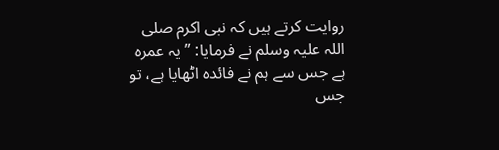روایت کرتے ہیں کہ نبی اکرم صلی اللہ علیہ وسلم نے فرمایا: ”یہ عمرہ ہے جس سے ہم نے فائدہ اٹھایا ہے، تو جس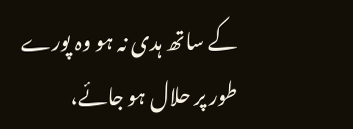کے ساتھ ہدی نہ ہو وہ پورے طور پر حلال ہو جائے،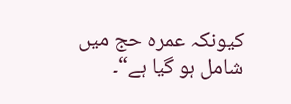کیونکہ عمرہ حج میں شامل ہو گیا ہے“۔